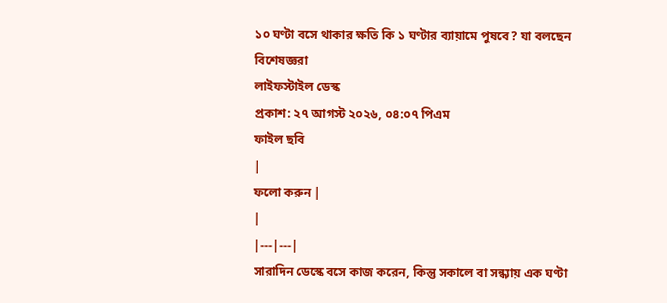১০ ঘণ্টা বসে থাকার ক্ষতি কি ১ ঘণ্টার ব্যায়ামে পুষবে? যা বলছেন বিশেষজ্ঞরা
লাইফস্টাইল ডেস্ক
প্রকাশ: ২৭ আগস্ট ২০২৬, ০৪:০৭ পিএম
ফাইল ছবি
|
ফলো করুন |
|
|---|---|
সারাদিন ডেস্কে বসে কাজ করেন, কিন্তু সকালে বা সন্ধ্যায় এক ঘণ্টা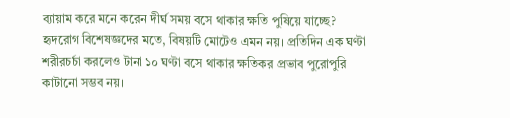ব্যায়াম করে মনে করেন দীর্ঘ সময় বসে থাকার ক্ষতি পুষিয়ে যাচ্ছে? হৃদরোগ বিশেষজ্ঞদের মতে, বিষয়টি মোটেও এমন নয়। প্রতিদিন এক ঘণ্টা শরীরচর্চা করলেও টানা ১০ ঘণ্টা বসে থাকার ক্ষতিকর প্রভাব পুরোপুরি কাটানো সম্ভব নয়।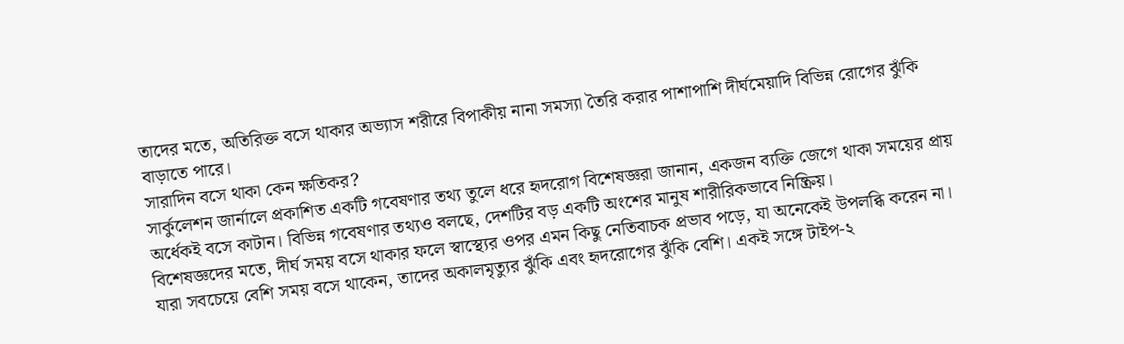তাদের মতে, অতিরিক্ত বসে থাকার অভ্যাস শরীরে বিপাকীয় নানা সমস্যা তৈরি করার পাশাপাশি দীর্ঘমেয়াদি বিভিন্ন রোগের ঝুঁকি বাড়াতে পারে।
সারাদিন বসে থাকা কেন ক্ষতিকর?
সার্কুলেশন জার্নালে প্রকাশিত একটি গবেষণার তথ্য তুলে ধরে হৃদরোগ বিশেষজ্ঞরা জানান, একজন ব্যক্তি জেগে থাকা সময়ের প্রায় অর্ধেকই বসে কাটান। বিভিন্ন গবেষণার তথ্যও বলছে, দেশটির বড় একটি অংশের মানুষ শারীরিকভাবে নিষ্ক্রিয়।
বিশেষজ্ঞদের মতে, দীর্ঘ সময় বসে থাকার ফলে স্বাস্থ্যের ওপর এমন কিছু নেতিবাচক প্রভাব পড়ে, যা অনেকেই উপলব্ধি করেন না। যারা সবচেয়ে বেশি সময় বসে থাকেন, তাদের অকালমৃত্যুর ঝুঁকি এবং হৃদরোগের ঝুঁকি বেশি। একই সঙ্গে টাইপ-২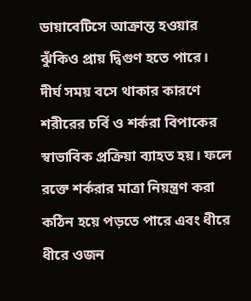ডায়াবেটিসে আক্রান্ত হওয়ার ঝুঁকিও প্রায় দ্বিগুণ হতে পারে।
দীর্ঘ সময় বসে থাকার কারণে শরীরের চর্বি ও শর্করা বিপাকের স্বাভাবিক প্রক্রিয়া ব্যাহত হয়। ফলে রক্তে শর্করার মাত্রা নিয়ন্ত্রণ করা কঠিন হয়ে পড়তে পারে এবং ধীরে ধীরে ওজন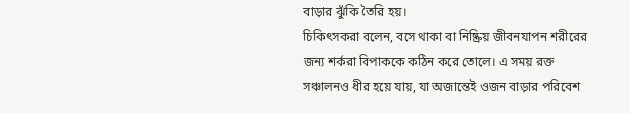বাড়ার ঝুঁকি তৈরি হয়।
চিকিৎসকরা বলেন, বসে থাকা বা নিষ্ক্রিয় জীবনযাপন শরীরের জন্য শর্করা বিপাককে কঠিন করে তোলে। এ সময় রক্ত সঞ্চালনও ধীর হয়ে যায়, যা অজান্তেই ওজন বাড়ার পরিবেশ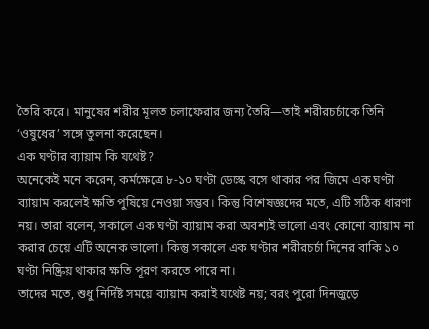তৈরি করে। মানুষের শরীর মূলত চলাফেরার জন্য তৈরি—তাই শরীরচর্চাকে তিনি ‘ওষুধের’ সঙ্গে তুলনা করেছেন।
এক ঘণ্টার ব্যায়াম কি যথেষ্ট?
অনেকেই মনে করেন, কর্মক্ষেত্রে ৮-১০ ঘণ্টা ডেস্কে বসে থাকার পর জিমে এক ঘণ্টা ব্যায়াম করলেই ক্ষতি পুষিয়ে নেওয়া সম্ভব। কিন্তু বিশেষজ্ঞদের মতে, এটি সঠিক ধারণা নয়। তারা বলেন, সকালে এক ঘণ্টা ব্যায়াম করা অবশ্যই ভালো এবং কোনো ব্যায়াম না করার চেয়ে এটি অনেক ভালো। কিন্তু সকালে এক ঘণ্টার শরীরচর্চা দিনের বাকি ১০ ঘণ্টা নিষ্ক্রিয় থাকার ক্ষতি পূরণ করতে পারে না।
তাদের মতে, শুধু নির্দিষ্ট সময়ে ব্যায়াম করাই যথেষ্ট নয়; বরং পুরো দিনজুড়ে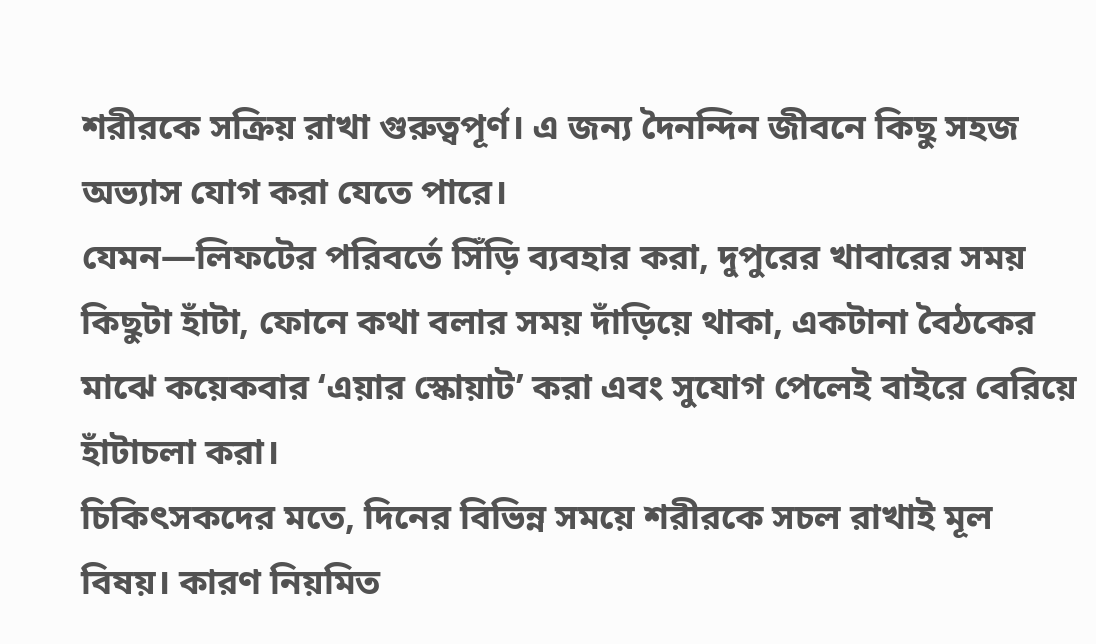শরীরকে সক্রিয় রাখা গুরুত্বপূর্ণ। এ জন্য দৈনন্দিন জীবনে কিছু সহজ অভ্যাস যোগ করা যেতে পারে।
যেমন—লিফটের পরিবর্তে সিঁড়ি ব্যবহার করা, দুপুরের খাবারের সময় কিছুটা হাঁটা, ফোনে কথা বলার সময় দাঁড়িয়ে থাকা, একটানা বৈঠকের মাঝে কয়েকবার ‘এয়ার স্কোয়াট’ করা এবং সুযোগ পেলেই বাইরে বেরিয়ে হাঁটাচলা করা।
চিকিৎসকদের মতে, দিনের বিভিন্ন সময়ে শরীরকে সচল রাখাই মূল বিষয়। কারণ নিয়মিত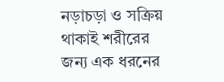নড়াচড়া ও সক্রিয় থাকাই শরীরের জন্য এক ধরনের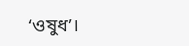‘ওষুধ’।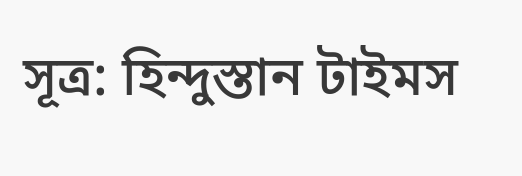সূত্র: হিন্দুস্তান টাইমস